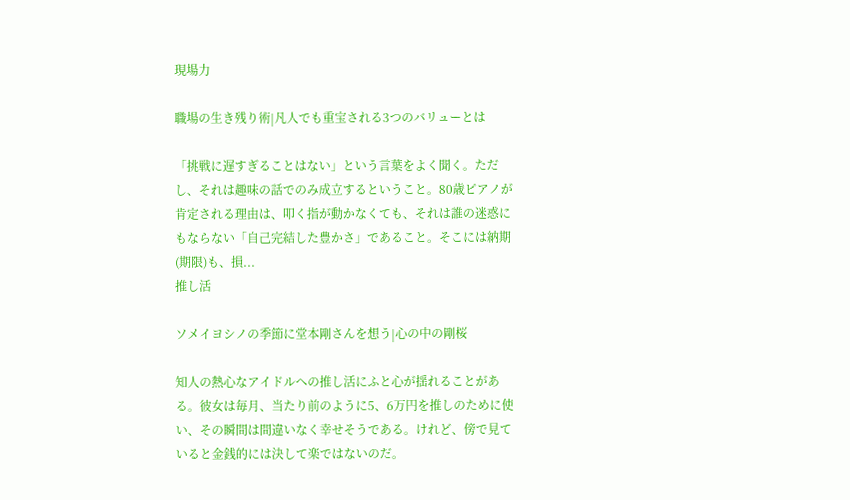現場力

職場の生き残り術|凡人でも重宝される3つのバリューとは

「挑戦に遅すぎることはない」という言葉をよく聞く。ただし、それは趣味の話でのみ成立するということ。80歳ピアノが肯定される理由は、叩く指が動かなくても、それは誰の迷惑にもならない「自己完結した豊かさ」であること。そこには納期(期限)も、損...
推し活

ソメイヨシノの季節に堂本剛さんを想う|心の中の剛桜

知人の熱心なアイドルへの推し活にふと心が揺れることがある。彼女は毎月、当たり前のように5、6万円を推しのために使い、その瞬間は間違いなく幸せそうである。けれど、傍で見ていると金銭的には決して楽ではないのだ。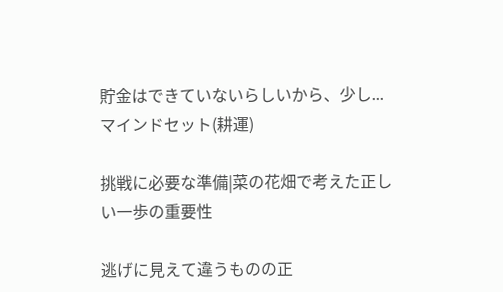貯金はできていないらしいから、少し...
マインドセット(耕運)

挑戦に必要な準備|菜の花畑で考えた正しい一歩の重要性

逃げに見えて違うものの正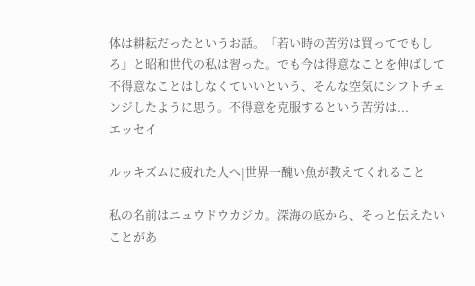体は耕耘だったというお話。「若い時の苦労は買ってでもしろ」と昭和世代の私は習った。でも今は得意なことを伸ばして不得意なことはしなくていいという、そんな空気にシフトチェンジしたように思う。不得意を克服するという苦労は...
エッセイ

ルッキズムに疲れた人へ|世界一醜い魚が教えてくれること

私の名前はニュウドウカジカ。深海の底から、そっと伝えたいことがあ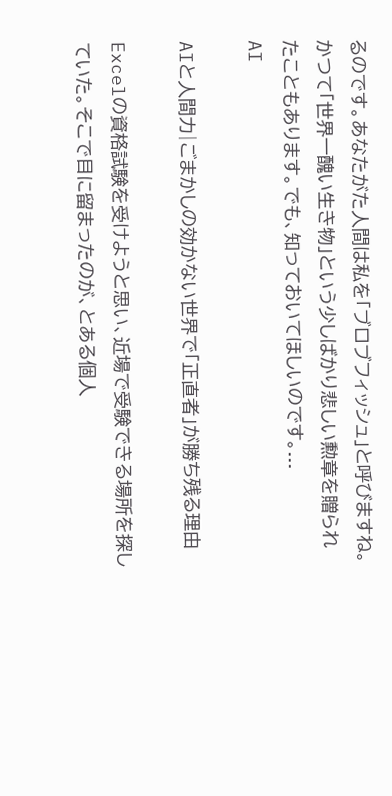るのです。あなたがた人間は私を「ブロブフィッシュ」と呼びますね。かつて「世界一醜い生き物」という少しばかり悲しい勲章を贈られたこともあります。でも、知っておいてほしいのです。...
AI

AIと人間力|ごまかしの効かない世界で「正直者」が勝ち残る理由

Excelの資格試験を受けようと思い、近場で受験できる場所を探していた。そこで目に留まったのが、とある個人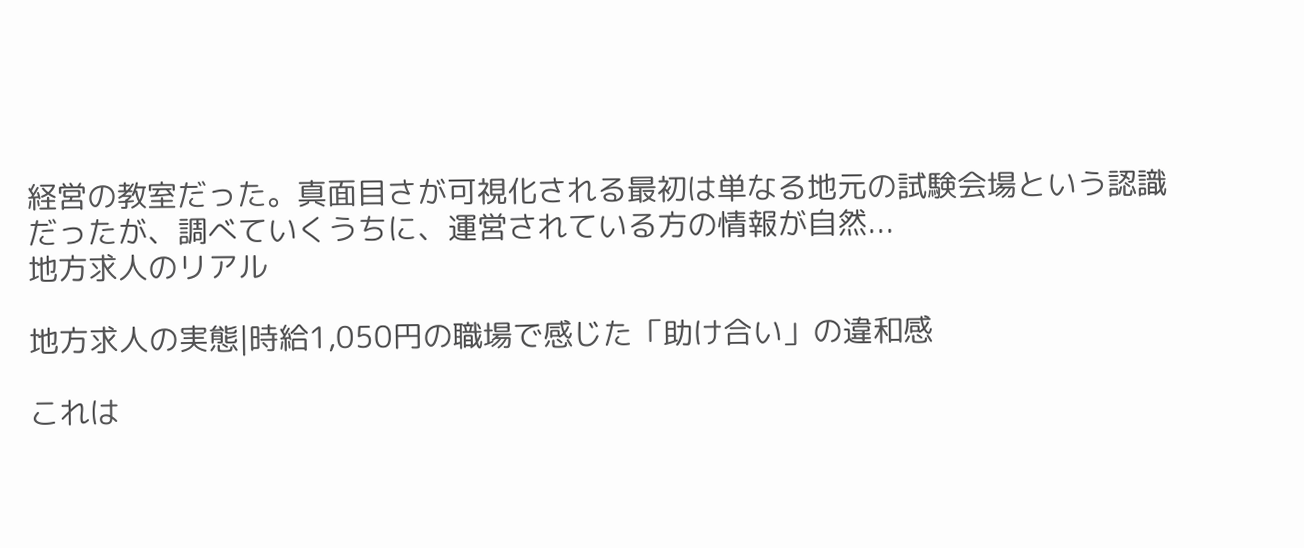経営の教室だった。真面目さが可視化される最初は単なる地元の試験会場という認識だったが、調べていくうちに、運営されている方の情報が自然...
地方求人のリアル

地方求人の実態|時給1,050円の職場で感じた「助け合い」の違和感

これは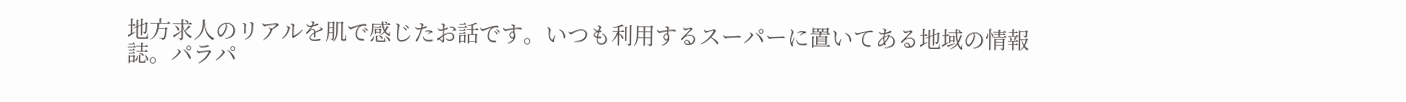地方求人のリアルを肌で感じたお話です。いつも利用するスーパーに置いてある地域の情報誌。パラパ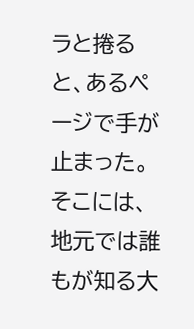ラと捲ると、あるページで手が止まった。そこには、地元では誰もが知る大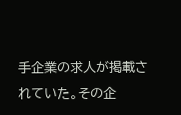手企業の求人が掲載されていた。その企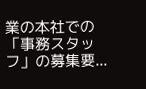業の本社での「事務スタッフ」の募集要...